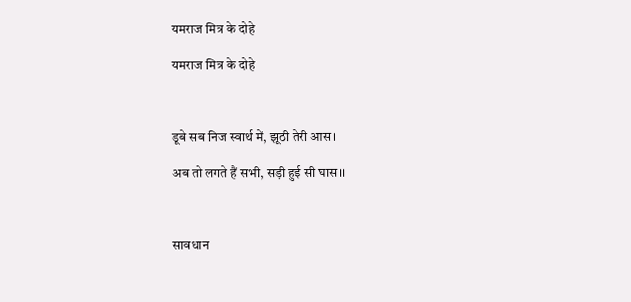यमराज मित्र के दोहे

यमराज मित्र के दोहे



डूबे सब निज स्वार्थ में, झूठी तेरी आस।

अब तो लगते हैं सभी, सड़ी हुई सी घास।।



सावधान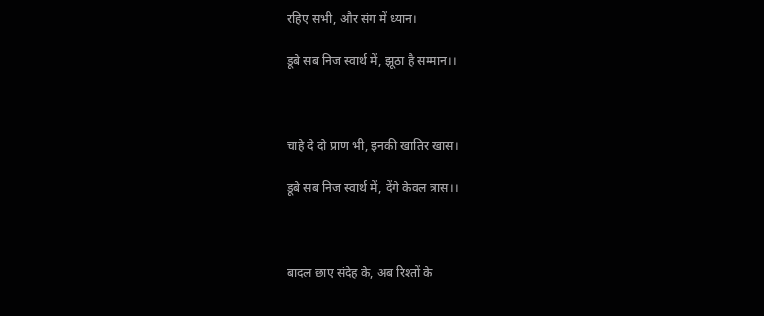रहिए सभी, और संग में ध्यान।

डूबे सब निज स्वार्थ में, झूठा है सम्मान।।



चाहे दे दो प्राण भी, इनकी खातिर खास।

डूबे सब निज स्वार्थ में, देंगे केवल त्रास।।



बादल छाए संदेह के, अब रिश्तों के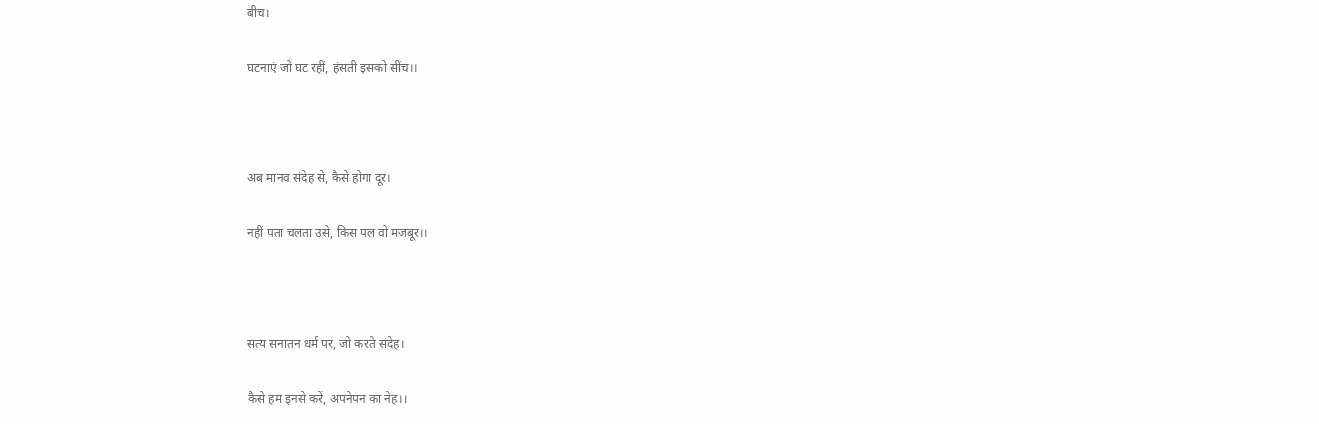बीच।

घटनाएं जो घट रहीं, हंसती इसको सींच।।



अब मानव संदेह से, कैसे होगा दूर।

नहीं पता चलता उसे, किस पल वो मजबूर।।



सत्य सनातन धर्म पर, जो करते संदेह।

कैसे हम इनसे करें, अपनेपन का नेह।।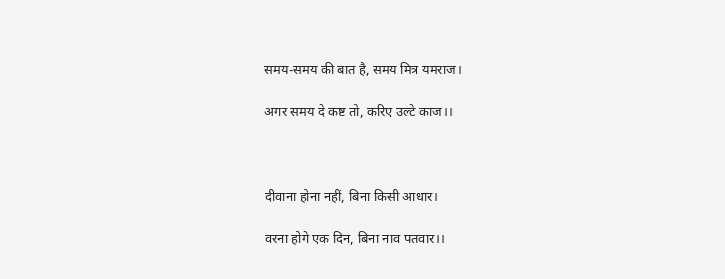समय-समय की बात है, समय मित्र यमराज।

अगर समय दे कष्ट तो, करिए उल्टे काज।।



दीवाना होना नहीं, बिना किसी आधार।

वरना होगे एक दिन, बिना नाव पतवार।।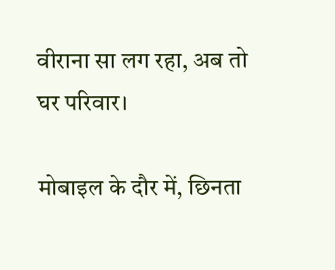वीराना सा लग रहा, अब तो घर परिवार।

मोबाइल के दौर में, छिनता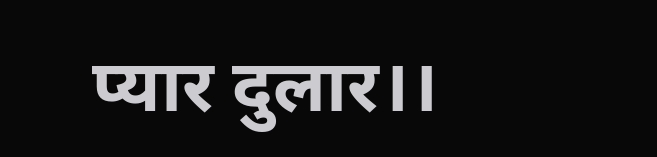प्यार दुलार।।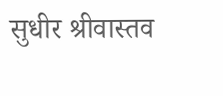सुधीर श्रीवास्तव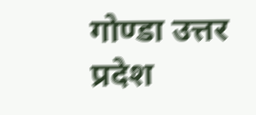गोण्डा उत्तर प्रदेश